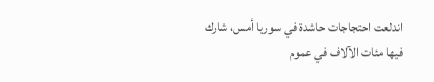اندلعت احتجاجات حاشدة في سوريا أمس، شارك فيها مئات الآلاف في عموم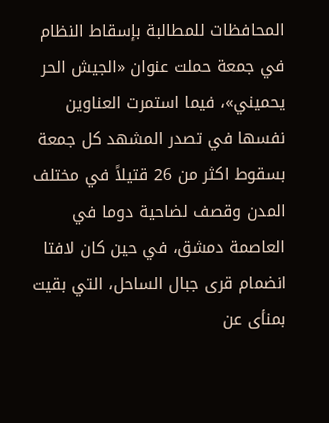المحافظات للمطالبة بإسقاط النظام في جمعة حملت عنوان «الجيش الحر يحميني»، فيما استمرت العناوين نفسها في تصدر المشهد كل جمعة بسقوط اكثر من 26 قتيلاً في مختلف المدن وقصف لضاحية دوما في العاصمة دمشق، في حين كان لافتا انضمام قرى جبال الساحل، التي بقيت بمنأى عن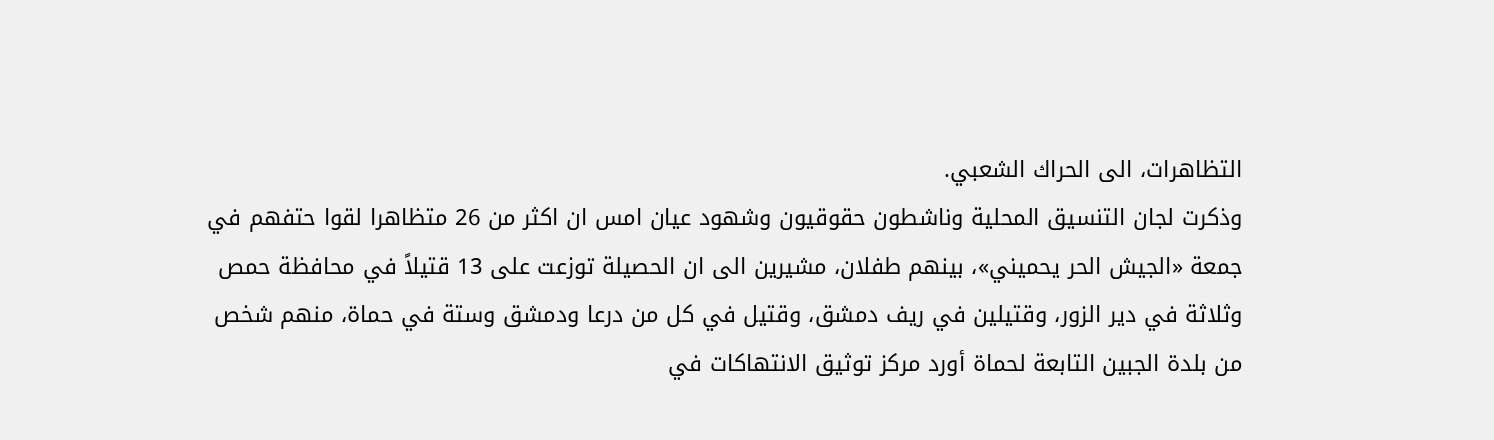التظاهرات، الى الحراك الشعبي.
وذكرت لجان التنسيق المحلية وناشطون حقوقيون وشهود عيان امس ان اكثر من 26 متظاهرا لقوا حتفهم في جمعة «الجيش الحر يحميني»، بينهم طفلان، مشيرين الى ان الحصيلة توزعت على 13 قتيلاً في محافظة حمص وثلاثة في دير الزور، وقتيلين في ريف دمشق، وقتيل في كل من درعا ودمشق وستة في حماة، منهم شخص من بلدة الجبين التابعة لحماة أورد مركز توثيق الانتهاكات في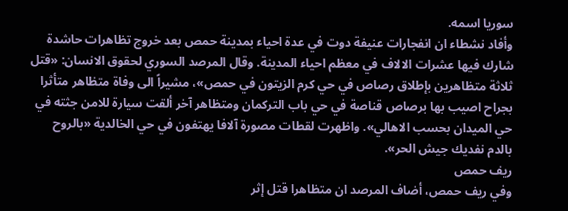سوريا اسمه.
وأفاد نشطاء ان انفجارات عنيفة دوت في عدة احياء بمدينة حمص بعد خروج تظاهرات حاشدة شارك فيها عشرات الالاف في معظم احياء المدينة. وقال المرصد السوري لحقوق الانسان: «قتل ثلاثة متظاهرين بإطلاق رصاص في حي كرم الزيتون في حمص»، مشيراً الى وفاة متظاهر متأثرا بجراح اصيب بها برصاص قناصة في حي باب التركمان ومتظاهر آخر ألقت سيارة للامن جثته في حي الميدان بحسب الاهالي». واظهرت لقطات مصورة آلافا يهتفون في حي الخالدية «بالروح بالدم نفديك جيش الحر».
ريف حمص
وفي ريف حمص، أضاف المرصد ان متظاهرا قتل إثر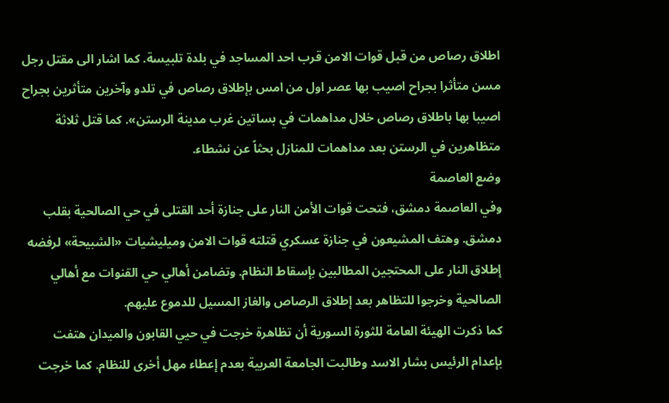اطلاق رصاص من قبل قوات الامن قرب احد المساجد في بلدة تلبيسة. كما اشار الى مقتل رجل مسن متأثرا بجراح اصيب بها عصر اول من امس بإطلاق رصاص في تلدو وآخرين متأثرين بجراح اصيبا بها باطلاق رصاص خلال مداهمات في بساتين غرب مدينة الرستن». كما قتل ثلاثة متظاهرين في الرستن بعد مداهمات للمنازل بحثاً عن نشطاء.
وضع العاصمة
وفي العاصمة دمشق، فتحت قوات الأمن النار على جنازة أحد القتلى في حي الصالحية بقلب دمشق. وهتف المشيعون في جنازة عسكري قتلته قوات الامن وميليشيات «الشبيحة» لرفضه إطلاق النار على المحتجين المطالبين بإسقاط النظام. وتضامن أهالي حي القنوات مع أهالي الصالحية وخرجوا للتظاهر بعد إطلاق الرصاص والغاز المسيل للدموع عليهم.
كما ذكرت الهيئة العامة للثورة السورية أن تظاهرة خرجت في حيي القابون والميدان هتفت بإعدام الرئيس بشار الاسد وطالبت الجامعة العربية بعدم إعطاء مهل أخرى للنظام. كما خرجت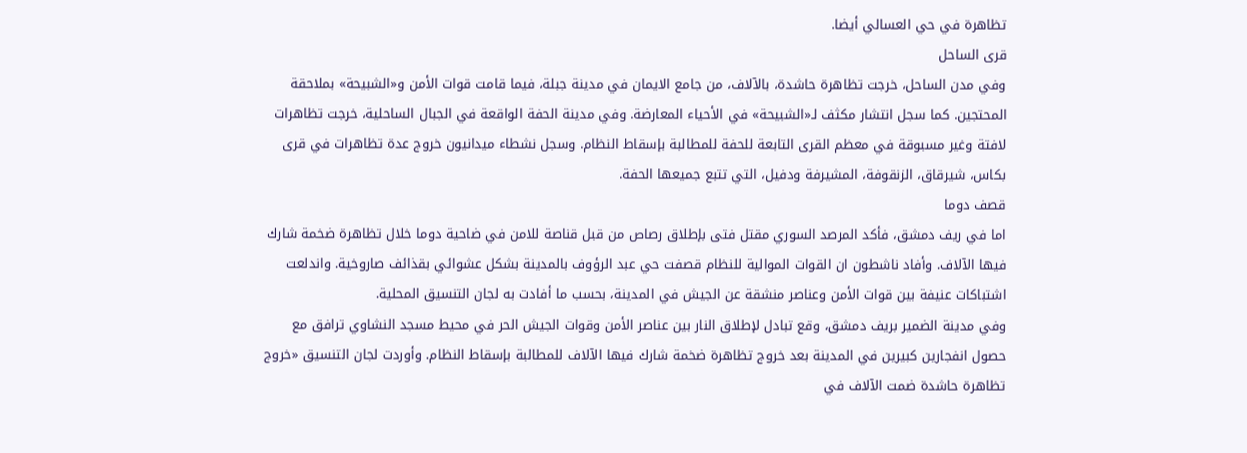تظاهرة في حي العسالي أيضا.
قرى الساحل
وفي مدن الساحل، خرجت تظاهرة حاشدة، بالآلاف، من جامع الايمان في مدينة جبلة، فيما قامت قوات الأمن و«الشبيحة» بملاحقة المحتجين. كما سجل انتشار مكثف لـ«الشبيحة» في الأحياء المعارضة. وفي مدينة الحفة الواقعة في الجبال الساحلية، خرجت تظاهرات لافتة وغير مسبوقة في معظم القرى التابعة للحفة للمطالبة بإسقاط النظام. وسجل نشطاء ميدانيون خروج عدة تظاهرات في قرى بكاس، شيرقاق، الزنقوفة، المشيرفة ودفيل، التي تتبع جميعها الحفة.
قصف دوما
اما في ريف دمشق، فأكد المرصد السوري مقتل فتى بإطلاق رصاص من قبل قناصة للامن في ضاحية دوما خلال تظاهرة ضخمة شارك فيها الآلاف. وأفاد ناشطون ان القوات الموالية للنظام قصفت حي عبد الرؤوف بالمدينة بشكل عشوائي بقذائف صاروخية. واندلعت اشتباكات عنيفة بين قوات الأمن وعناصر منشقة عن الجيش في المدينة، بحسب ما أفادت به لجان التنسيق المحلية.
وفي مدينة الضمير بريف دمشق، وقع تبادل لإطلاق النار بين عناصر الأمن وقوات الجيش الحر في محيط مسجد النشاوي ترافق مع حصول انفجارين كبيرين في المدينة بعد خروج تظاهرة ضخمة شارك فيها الآلاف للمطالبة بإسقاط النظام. وأوردت لجان التنسيق «خروج تظاهرة حاشدة ضمت الآلاف في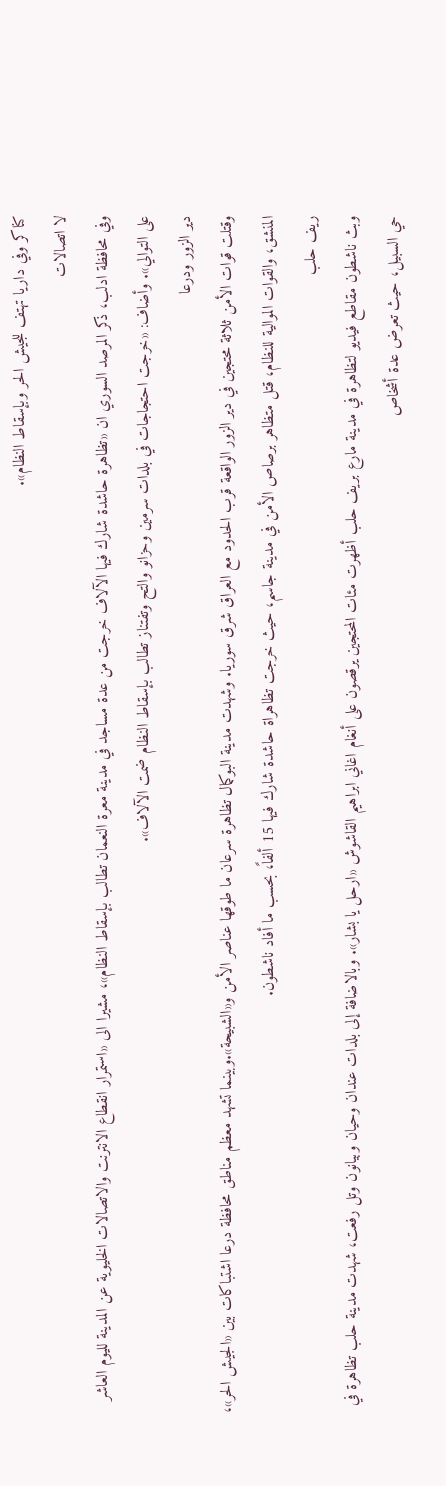كناكر وفي داريا تهتف للجيش الحر وبإسقاط النظام».
لا اتصالات
وفي محافظة ادلب، ذكر المرصد السوري ان «تظاهرة حاشدة شارك فيها الآلاف خرجت من عدة مساجد في مدينة معرة النعمان تطالب بإسقاط النظام»، مشيرا الى «استمرار انقطاع الانترنت والاتصالات الخليوية عن المدينة لليوم العاشر على التوالي». وأضاف: «خرجت احتجاجات في بلدات سرمين وحزانو والتح وتفتناز تطالب بإسقاط النظام ضمت الآلاف».
دير الزور ودرعا
وقتلت قوات الأمن ثلاثة محتجين في دير الزور الواقعة قرب الحدود مع العراق شرق سوريا. وشهدت مدينة البوكمال تظاهرة سرعان ما طوقها عناصر الأمن و«الشبيحة».وبينما تشهد معظم مناطق محافظة درعا اشتباكات بين «الجيش الحر»، المنشق، والقوات الموالية للنظام، قتل متظاهر برصاص الأمن في مدينة جاسم، حيث خرجت تظاهراة حاشدة شارك فيها 15 ألفاً، بحسب ما أفاد ناشطون.
ريف حلب
وبث ناشطون مقاطع فيديو لتظاهرة في مدينة مارع بريف حلب أظهرت مئات المحتجين يرقصون على أنغام اغاني ابراهيم القاشوش «ارحل يا بشار». وبالاضافة إلى بلدات عندان وحيان وبيانون وتل رفعت، شهدت مدينة حلب تظاهرة في حي السبيل، حيث تعرض عدة أشخاص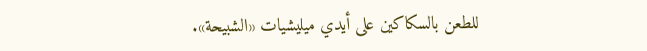للطعن بالسكاكين على أيدي ميليشيات «الشبيحة».